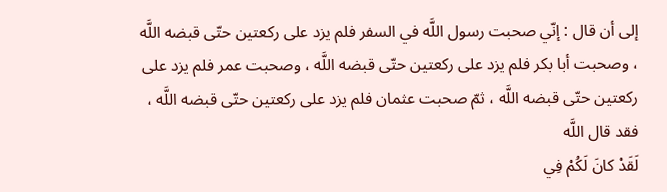إلى أن قال : إنّي صحبت رسول اللَّه في السفر فلم يزد على ركعتين حتّى قبضه اللَّه ، وصحبت أبا بكر فلم يزد على ركعتين حتّى قبضه اللَّه ، وصحبت عمر فلم يزد على ركعتين حتّى قبضه اللَّه ، ثمّ صحبت عثمان فلم يزد على ركعتين حتّى قبضه اللَّه ، فقد قال اللَّه
لَقَدْ كانَ لَكُمْ فِي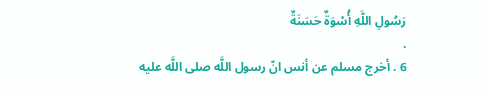رَسُولِ اللَّهِ أُسْوَةٌ حَسَنَةٌ
.
6 . أخرج مسلم عن أنس انّ رسول اللَّه صلى اللَّه عليه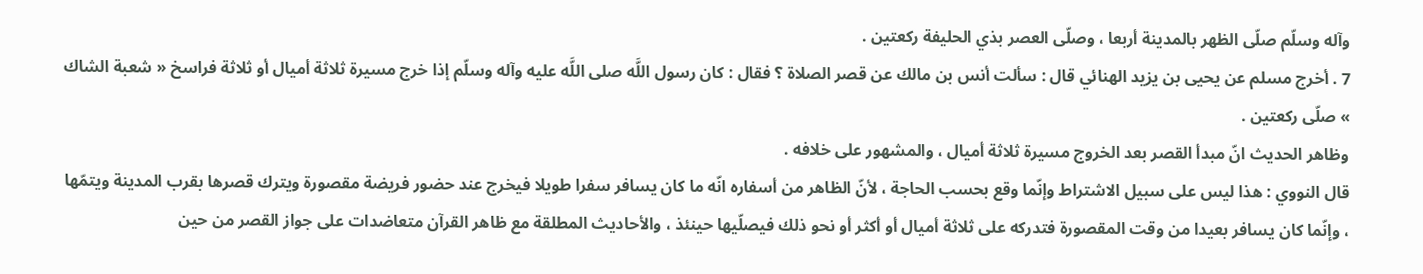وآله وسلّم صلّى الظهر بالمدينة أربعا ، وصلّى العصر بذي الحليفة ركعتين .
7 . أخرج مسلم عن يحيى بن يزيد الهنائي قال : سألت أنس بن مالك عن قصر الصلاة ؟ فقال : كان رسول اللَّه صلى اللَّه عليه وآله وسلّم إذا خرج مسيرة ثلاثة أميال أو ثلاثة فراسخ « شعبة الشاك » صلّى ركعتين .
وظاهر الحديث انّ مبدأ القصر بعد الخروج مسيرة ثلاثة أميال ، والمشهور على خلافه .
قال النووي : هذا ليس على سبيل الاشتراط وإنّما وقع بحسب الحاجة ، لأنّ الظاهر من أسفاره انّه ما كان يسافر سفرا طويلا فيخرج عند حضور فريضة مقصورة ويترك قصرها بقرب المدينة ويتمّها ، وإنّما كان يسافر بعيدا من وقت المقصورة فتدركه على ثلاثة أميال أو أكثر أو نحو ذلك فيصلّيها حينئذ ، والأحاديث المطلقة مع ظاهر القرآن متعاضدات على جواز القصر من حين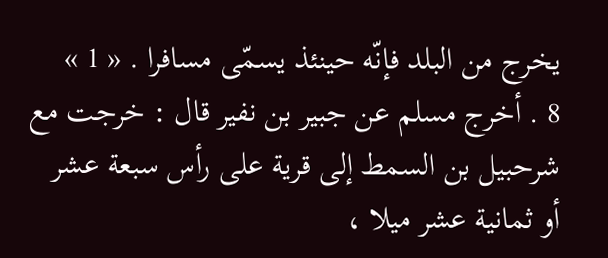يخرج من البلد فإنّه حينئذ يسمّى مسافرا . « 1 »
8 . أخرج مسلم عن جبير بن نفير قال : خرجت مع شرحبيل بن السمط إلى قرية على رأس سبعة عشر أو ثمانية عشر ميلا ،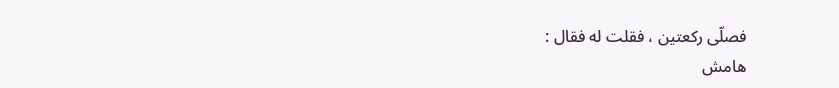فصلّى ركعتين ، فقلت له فقال :
هامش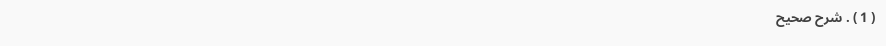( 1 ) . شرح صحيح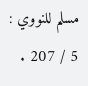مسلم للنووي : 5 / 207 .